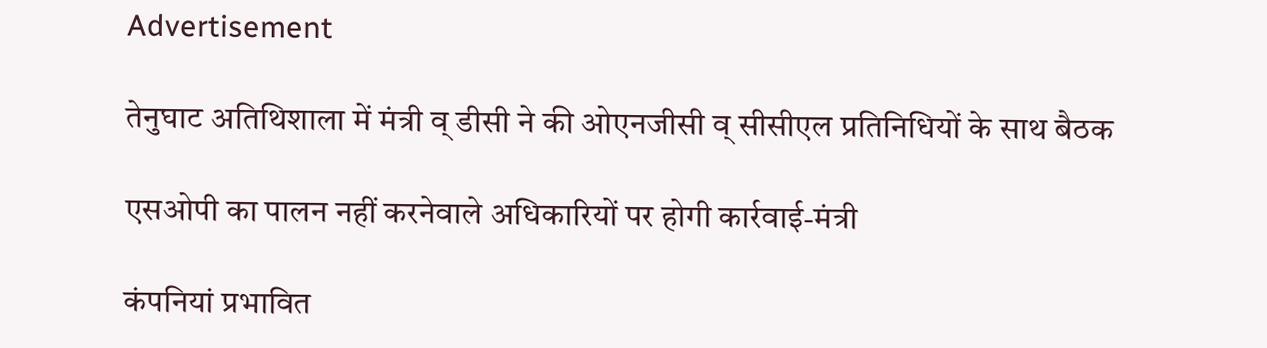Advertisement

तेनुघाट अतिथिशाला में मंत्री व् डीसी ने की ओएनजीसी व् सीसीएल प्रतिनिधियों के साथ बैठक

एसओपी का पालन नहीं करनेवाले अधिकारियों पर होगी कार्रवाई-मंत्री

कंपनियां प्रभावित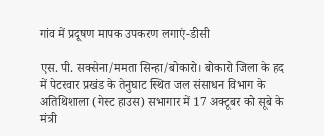गांव में प्रदूषण मापक उपकरण लगाएं-डीसी

एस. पी. सक्सेना/ममता सिन्हा/बोकारो। बोकारो जिला के हद में पेटरवार प्रखंड के तेनुघाट स्थित जल संसाधन विभाग के अतिथिशाला (गेस्ट हाउस) सभागार में 17 अक्टूबर को सूबे के मंत्री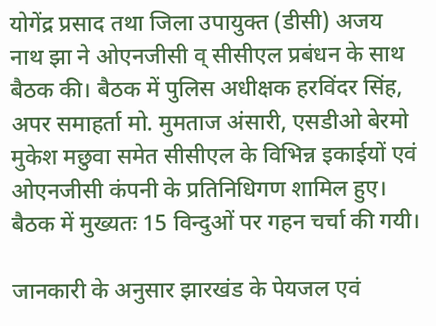योगेंद्र प्रसाद तथा जिला उपायुक्त (डीसी) अजय नाथ झा ने ओएनजीसी व् सीसीएल प्रबंधन के साथ बैठक की। बैठक में पुलिस अधीक्षक हरविंदर सिंह, अपर समाहर्ता मो. मुमताज अंसारी, एसडीओ बेरमो मुकेश मछुवा समेत सीसीएल के विभिन्न इकाईयों एवं ओएनजीसी कंपनी के प्रतिनिधिगण शामिल हुए। बैठक में मुख्यतः 15 विन्दुओं पर गहन चर्चा की गयी।

जानकारी के अनुसार झारखंड के पेयजल एवं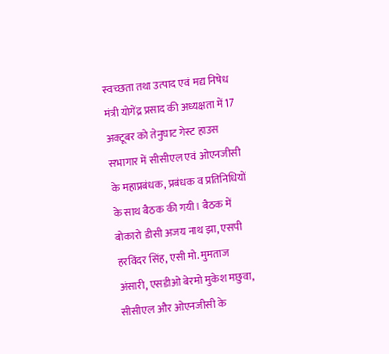स्वच्छता तथा उत्पाद एवं मद्य निषेध मंत्री योगेंद्र प्रसाद की अध्यक्षता में 17 अक्टूबर को तेनुघाट गेस्ट हाउस सभागार में सीसीएल एवं ओएनजीसी के महाप्रबंधक, प्रबंधक व प्रतिनिधियों के साथ बैठक की गयी। बैठक में बोकारो डीसी अजय नाथ झा, एसपी हरविंदर सिंह, एसी मो. मुमताज अंसारी, एसडीओ बेरमो मुकेश मछुवा, सीसीएल और ओएनजीसी के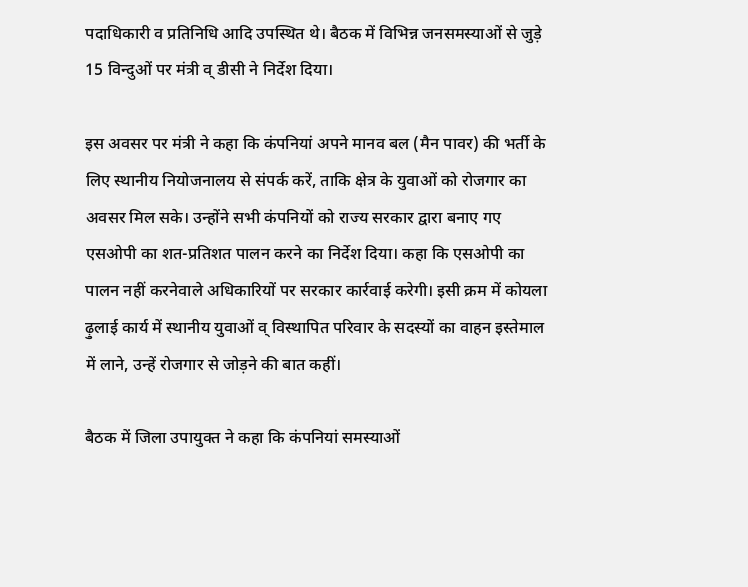पदाधिकारी व प्रतिनिधि आदि उपस्थित थे। बैठक में विभिन्न जनसमस्याओं से जुड़े 15 विन्दुओं पर मंत्री व् डीसी ने निर्देश दिया।

इस अवसर पर मंत्री ने कहा कि कंपनियां अपने मानव बल (मैन पावर) की भर्ती के लिए स्थानीय नियोजनालय से संपर्क करें, ताकि क्षेत्र के युवाओं को रोजगार का अवसर मिल सके। उन्होंने सभी कंपनियों को राज्य सरकार द्वारा बनाए गए एसओपी का शत-प्रतिशत पालन करने का निर्देश दिया। कहा कि एसओपी का पालन नहीं करनेवाले अधिकारियों पर सरकार कार्रवाई करेगी। इसी क्रम में कोयला ढ़ुलाई कार्य में स्थानीय युवाओं व् विस्थापित परिवार के सदस्यों का वाहन इस्तेमाल में लाने, उन्हें रोजगार से जोड़ने की बात कहीं।

बैठक में जिला उपायुक्त ने कहा कि कंपनियां समस्याओं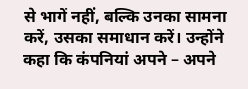से भागें नहीं, बल्कि उनका सामना करें, उसका समाधान करें। उन्होंने कहा कि कंपनियां अपने – अपने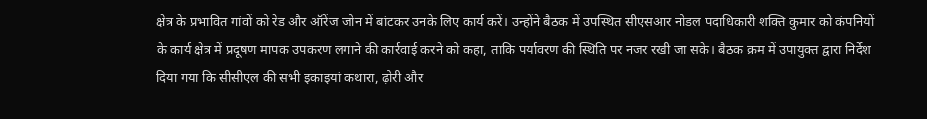क्षेत्र के प्रभावित गांवों को रेड और ऑरेंज जोन में बांटकर उनके लिए कार्य करें। उन्होंने बैठक में उपस्थित सीएसआर नोडल पदाधिकारी शक्ति कुमार को कंपनियों के कार्य क्षेत्र में प्रदूषण मापक उपकरण लगाने की कार्रवाई करने को कहा, ताकि पर्यावरण की स्थिति पर नजर रखी जा सके। बैठक क्रम में उपायुक्त द्वारा निर्देश दिया गया कि सीसीएल की सभी इकाइयां कथारा, ढ़ोरी और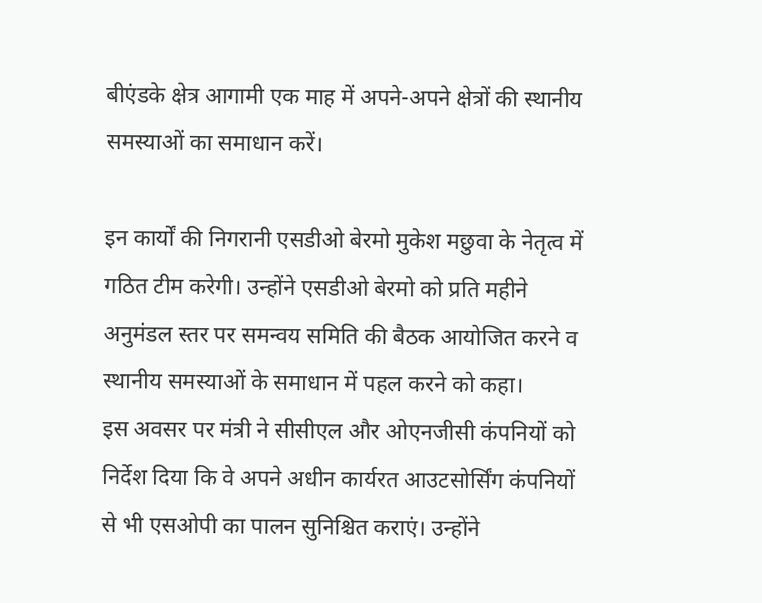बीएंडके क्षेत्र आगामी एक माह में अपने-अपने क्षेत्रों की स्थानीय समस्याओं का समाधान करें।

इन कार्यों की निगरानी एसडीओ बेरमो मुकेश मछुवा के नेतृत्व में गठित टीम करेगी। उन्होंने एसडीओ बेरमो को प्रति महीने अनुमंडल स्तर पर समन्वय समिति की बैठक आयोजित करने व स्थानीय समस्याओं के समाधान में पहल करने को कहा।
इस अवसर पर मंत्री ने सीसीएल और ओएनजीसी कंपनियों को निर्देश दिया कि वे अपने अधीन कार्यरत आउटसोर्सिंग कंपनियों से भी एसओपी का पालन सुनिश्चित कराएं। उन्होंने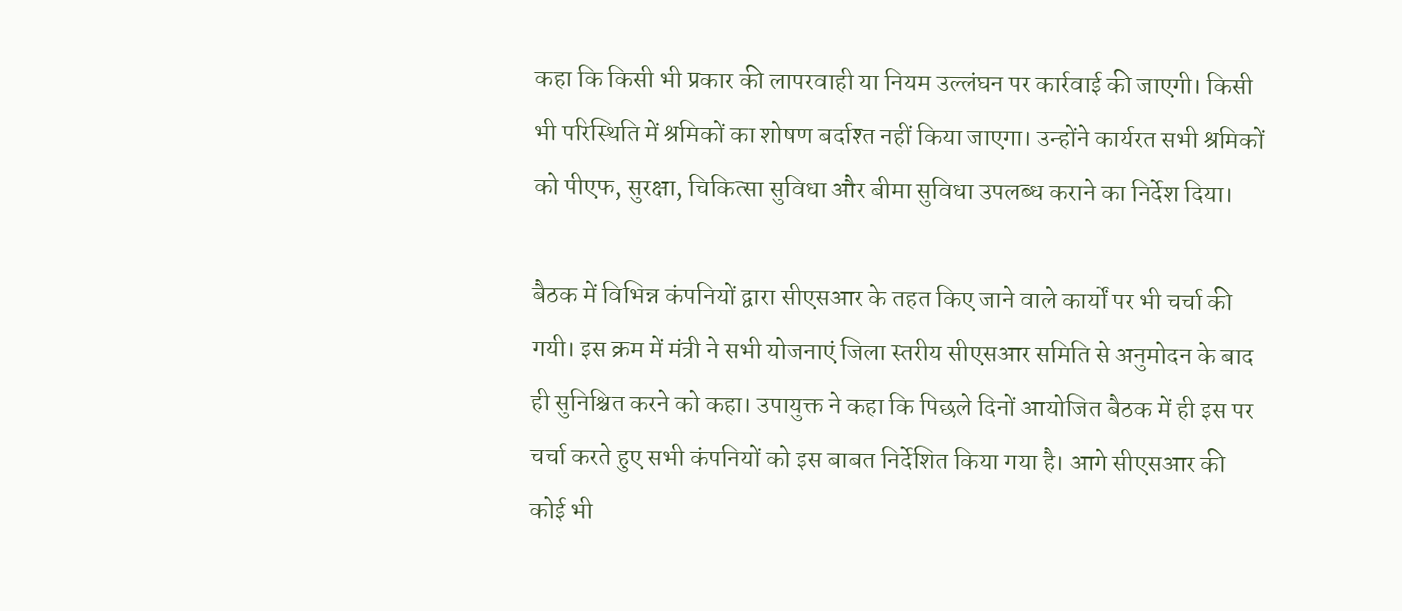कहा कि किसी भी प्रकार की लापरवाही या नियम उल्लंघन पर कार्रवाई की जाएगी। किसी भी परिस्थिति में श्रमिकों का शोषण बर्दाश्त नहीं किया जाएगा। उन्होंने कार्यरत सभी श्रमिकों को पीएफ, सुरक्षा, चिकित्सा सुविधा और बीमा सुविधा उपलब्ध कराने का निर्देश दिया।

बैठक में विभिन्न कंपनियों द्वारा सीएसआर के तहत किए जाने वाले कार्यों पर भी चर्चा की गयी। इस क्रम में मंत्री ने सभी योजनाएं जिला स्तरीय सीएसआर समिति से अनुमोदन के बाद ही सुनिश्चित करने को कहा। उपायुक्त ने कहा कि पिछले दिनों आयोजित बैठक में ही इस पर चर्चा करते हुए सभी कंपनियों को इस बाबत निर्देशित किया गया है। आगे सीएसआर की कोई भी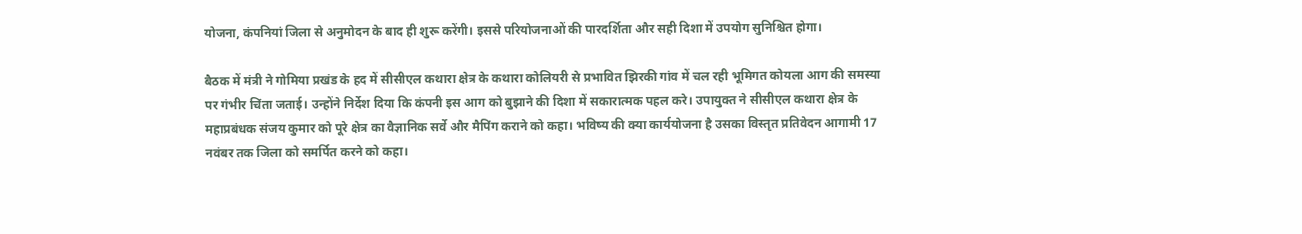योजना, कंपनियां जिला से अनुमोदन के बाद ही शुरू करेंगी। इससे परियोजनाओं की पारदर्शिता और सही दिशा में उपयोग सुनिश्चित होगा।

बैठक में मंत्री ने गोमिया प्रखंड के हद में सीसीएल कथारा क्षेत्र के कथारा कोलियरी से प्रभावित झिरकी गांव में चल रही भूमिगत कोयला आग की समस्या पर गंभीर चिंता जताई। उन्होंने निर्देश दिया कि कंपनी इस आग को बुझाने की दिशा में सकारात्मक पहल करे। उपायुक्त ने सीसीएल कथारा क्षेत्र के महाप्रबंधक संजय कुमार को पूरे क्षेत्र का वैज्ञानिक सर्वे और मैपिंग कराने को कहा। भविष्य की क्या कार्ययोजना है उसका विस्तृत प्रतिवेदन आगामी 17 नवंबर तक जिला को समर्पित करने को कहा।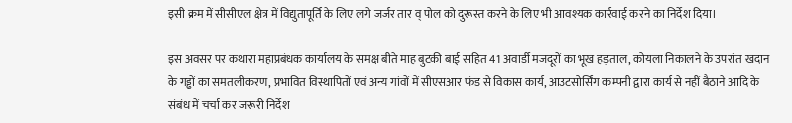इसी क्रम में सीसीएल क्षेत्र में विद्युतापूर्ति के लिए लगे जर्जर तार व् पोल को दुरूस्त करने के लिए भी आवश्यक कार्रवाई करने का निर्देश दिया।

इस अवसर पर कथारा महाप्रबंधक कार्यालय के समक्ष बीते माह बुटकी बाई सहित 41 अवार्डी मजदूरों का भूख हड़ताल, कोयला निकालने के उपरांत खदान के गड्ढों का समतलीकरण, प्रभावित विस्थापितों एवं अन्य गांवों में सीएसआर फंड से विकास कार्य, आउटसोर्सिंग कम्पनी द्वारा कार्य से नहीं बैठाने आदि के संबंध में चर्चा कर जरूरी निर्देश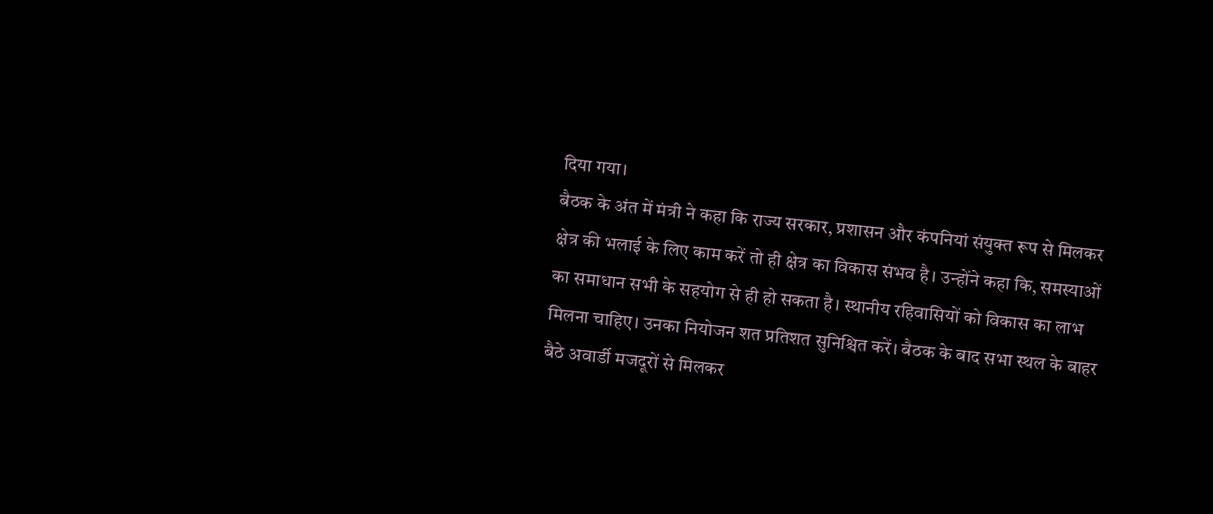दिया गया।
बैठक के अंत में मंत्री ने कहा कि राज्य सरकार, प्रशासन और कंपनियां संयुक्त रूप से मिलकर क्षेत्र की भलाई के लिए काम करें तो ही क्षेत्र का विकास संभव है। उन्होंने कहा कि, समस्याओं का समाधान सभी के सहयोग से ही हो सकता है। स्थानीय रहिवासियों को विकास का लाभ मिलना चाहिए। उनका नियोजन शत प्रतिशत सुनिश्चित करें। बैठक के बाद सभा स्थल के बाहर बैठे अवार्डी मजदूरों से मिलकर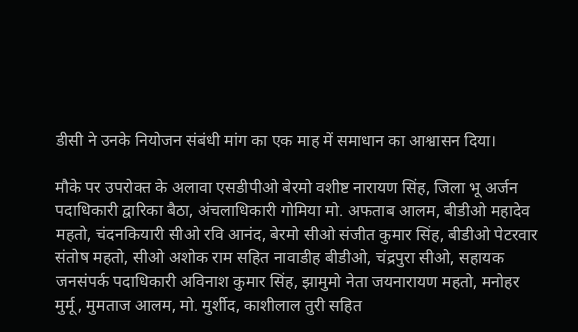डीसी ने उनके नियोजन संबंधी मांग का एक माह में समाधान का आश्वासन दिया।

मौके पर उपरोक्त के अलावा एसडीपीओ बेरमो वशीष्ट नारायण सिंह, जिला भू अर्जन पदाधिकारी द्वारिका बैठा, अंचलाधिकारी गोमिया मो. अफताब आलम, बीडीओ महादेव महतो, चंदनकियारी सीओ रवि आनंद, बेरमो सीओ संजीत कुमार सिंह, बीडीओ पेटरवार संतोष महतो, सीओ अशोक राम सहित नावाडीह बीडीओ, चंद्रपुरा सीओ, सहायक जनसंपर्क पदाधिकारी अविनाश कुमार सिंह, झामुमो नेता जयनारायण महतो, मनोहर मुर्मू, मुमताज आलम, मो. मुर्शीद, काशीलाल तुरी सहित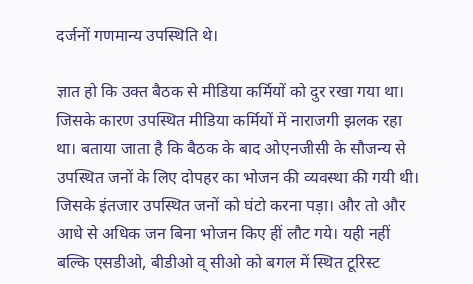दर्जनों गणमान्य उपस्थिति थे।

ज्ञात हो कि उक्त बैठक से मीडिया कर्मियों को दुर रखा गया था। जिसके कारण उपस्थित मीडिया कर्मियों में नाराजगी झलक रहा था। बताया जाता है कि बैठक के बाद ओएनजीसी के सौजन्य से उपस्थित जनों के लिए दोपहर का भोजन की व्यवस्था की गयी थी। जिसके इंतजार उपस्थित जनों को घंटो करना पड़ा। और तो और आधे से अधिक जन बिना भोजन किए हीं लौट गये। यही नहीं बल्कि एसडीओ, बीडीओ व् सीओ को बगल में स्थित टूरिस्ट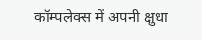कॉम्पलेक्स में अपनी क्षुधा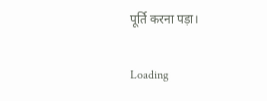पूर्ति करना पड़ा।

Loading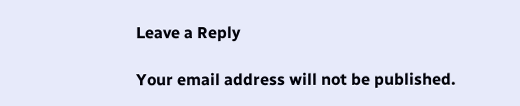Leave a Reply

Your email address will not be published.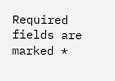Required fields are marked *